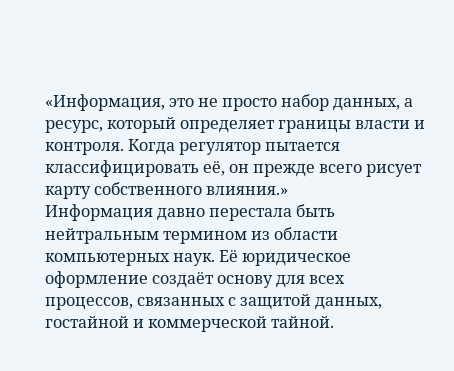«Информация, это не просто набор данных, а ресурс, который определяет границы власти и контроля. Когда регулятор пытается классифицировать её, он прежде всего рисует карту собственного влияния.»
Информация давно перестала быть нейтральным термином из области компьютерных наук. Её юридическое оформление создаёт основу для всех процессов, связанных с защитой данных, гостайной и коммерческой тайной.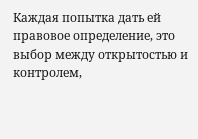Каждая попытка дать ей правовое определение, это выбор между открытостью и контролем,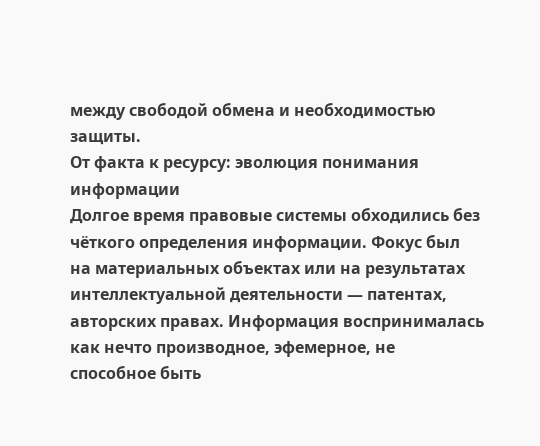между свободой обмена и необходимостью защиты.
От факта к ресурсу: эволюция понимания информации
Долгое время правовые системы обходились без чёткого определения информации. Фокус был на материальных объектах или на результатах интеллектуальной деятельности — патентах, авторских правах. Информация воспринималась как нечто производное, эфемерное, не способное быть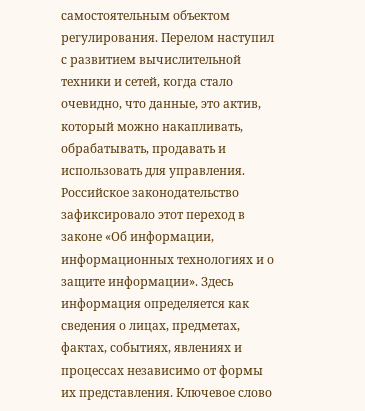самостоятельным объектом регулирования. Перелом наступил с развитием вычислительной техники и сетей, когда стало очевидно, что данные, это актив, который можно накапливать, обрабатывать, продавать и использовать для управления.
Российское законодательство зафиксировало этот переход в законе «Об информации, информационных технологиях и о защите информации». Здесь информация определяется как сведения о лицах, предметах, фактах, событиях, явлениях и процессах независимо от формы их представления. Ключевое слово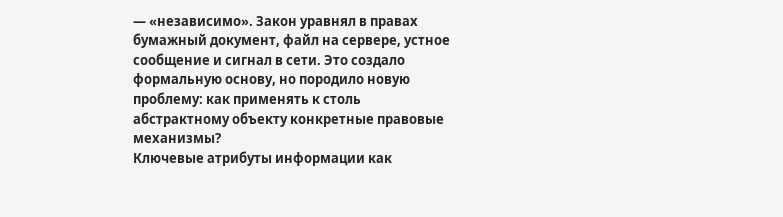— «независимо». Закон уравнял в правах бумажный документ, файл на сервере, устное сообщение и сигнал в сети. Это создало формальную основу, но породило новую проблему: как применять к столь абстрактному объекту конкретные правовые механизмы?
Ключевые атрибуты информации как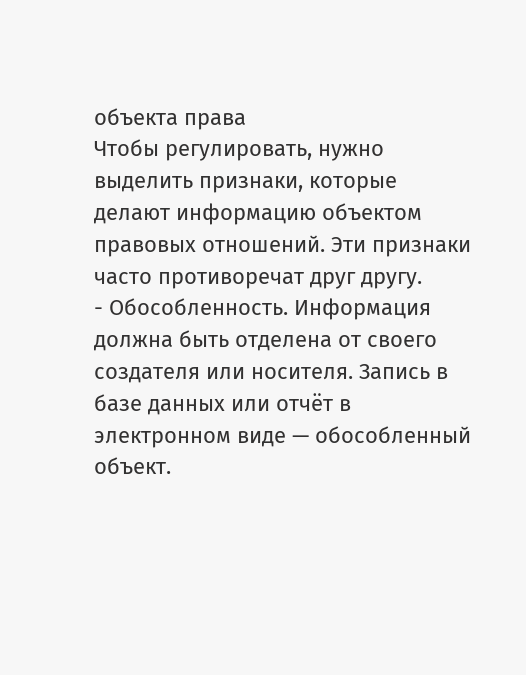объекта права
Чтобы регулировать, нужно выделить признаки, которые делают информацию объектом правовых отношений. Эти признаки часто противоречат друг другу.
- Обособленность. Информация должна быть отделена от своего создателя или носителя. Запись в базе данных или отчёт в электронном виде — обособленный объект.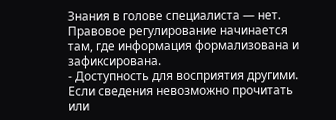Знания в голове специалиста — нет. Правовое регулирование начинается там, где информация формализована и зафиксирована.
- Доступность для восприятия другими. Если сведения невозможно прочитать или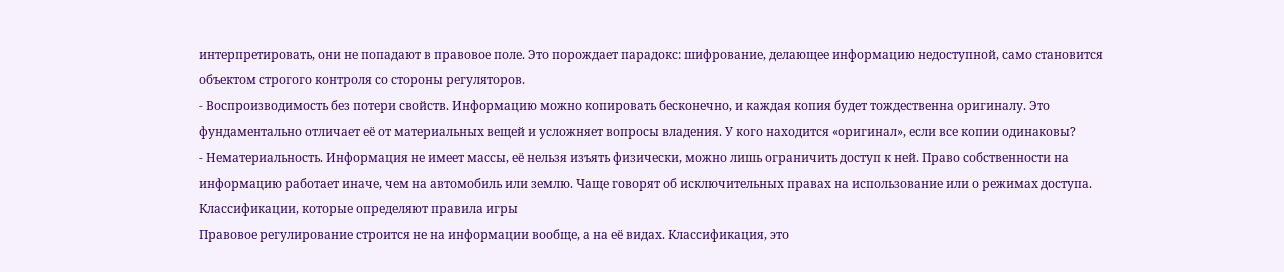интерпретировать, они не попадают в правовое поле. Это порождает парадокс: шифрование, делающее информацию недоступной, само становится объектом строгого контроля со стороны регуляторов.
- Воспроизводимость без потери свойств. Информацию можно копировать бесконечно, и каждая копия будет тождественна оригиналу. Это фундаментально отличает её от материальных вещей и усложняет вопросы владения. У кого находится «оригинал», если все копии одинаковы?
- Нематериальность. Информация не имеет массы, её нельзя изъять физически, можно лишь ограничить доступ к ней. Право собственности на информацию работает иначе, чем на автомобиль или землю. Чаще говорят об исключительных правах на использование или о режимах доступа.
Классификации, которые определяют правила игры
Правовое регулирование строится не на информации вообще, а на её видах. Классификация, это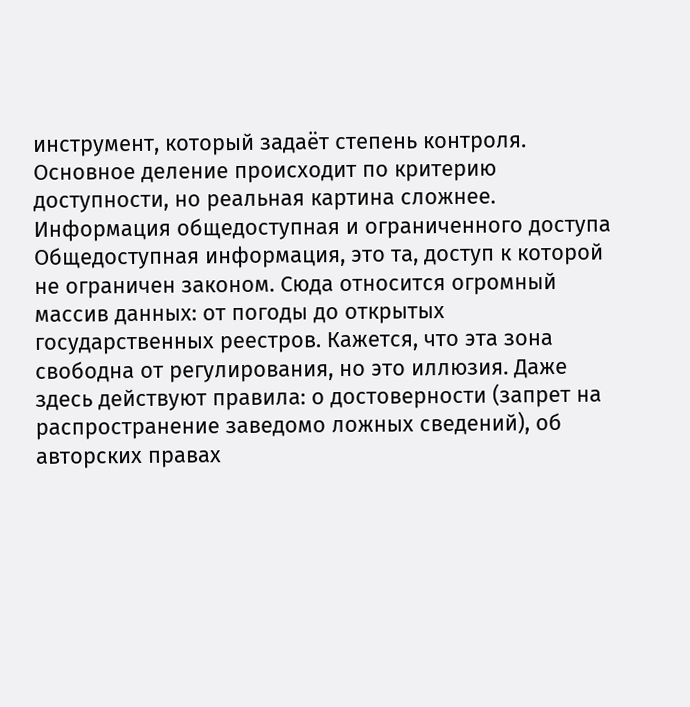инструмент, который задаёт степень контроля. Основное деление происходит по критерию доступности, но реальная картина сложнее.
Информация общедоступная и ограниченного доступа
Общедоступная информация, это та, доступ к которой не ограничен законом. Сюда относится огромный массив данных: от погоды до открытых государственных реестров. Кажется, что эта зона свободна от регулирования, но это иллюзия. Даже здесь действуют правила: о достоверности (запрет на распространение заведомо ложных сведений), об авторских правах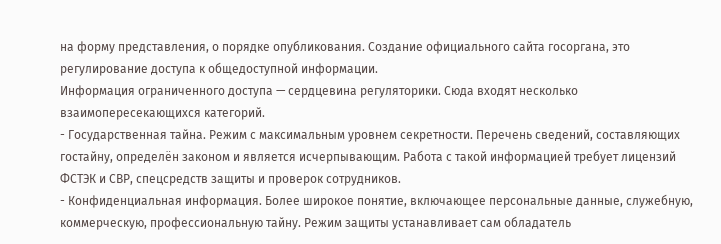на форму представления, о порядке опубликования. Создание официального сайта госоргана, это регулирование доступа к общедоступной информации.
Информация ограниченного доступа — сердцевина регуляторики. Сюда входят несколько взаимопересекающихся категорий.
- Государственная тайна. Режим с максимальным уровнем секретности. Перечень сведений, составляющих гостайну, определён законом и является исчерпывающим. Работа с такой информацией требует лицензий ФСТЭК и СВР, спецсредств защиты и проверок сотрудников.
- Конфиденциальная информация. Более широкое понятие, включающее персональные данные, служебную, коммерческую, профессиональную тайну. Режим защиты устанавливает сам обладатель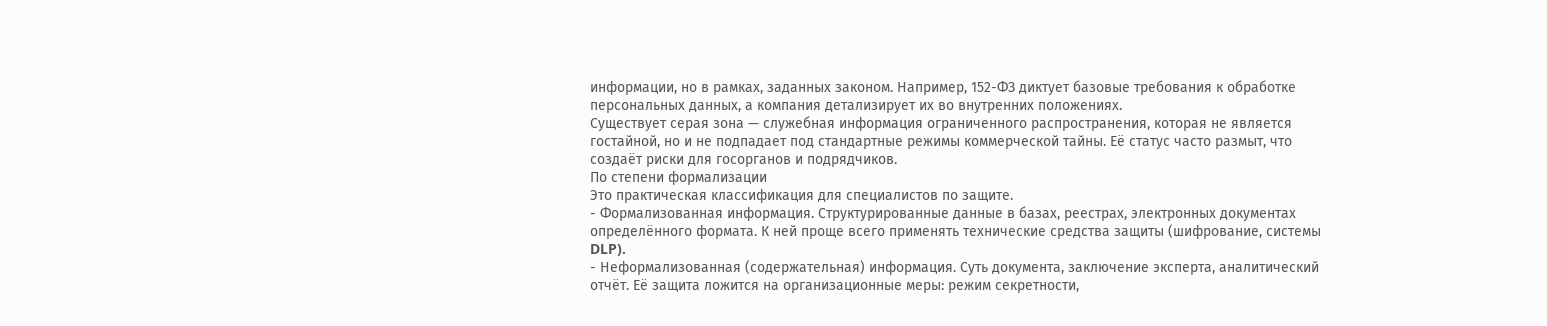информации, но в рамках, заданных законом. Например, 152-ФЗ диктует базовые требования к обработке персональных данных, а компания детализирует их во внутренних положениях.
Существует серая зона — служебная информация ограниченного распространения, которая не является гостайной, но и не подпадает под стандартные режимы коммерческой тайны. Её статус часто размыт, что создаёт риски для госорганов и подрядчиков.
По степени формализации
Это практическая классификация для специалистов по защите.
- Формализованная информация. Структурированные данные в базах, реестрах, электронных документах определённого формата. К ней проще всего применять технические средства защиты (шифрование, системы DLP).
- Неформализованная (содержательная) информация. Суть документа, заключение эксперта, аналитический отчёт. Её защита ложится на организационные меры: режим секретности,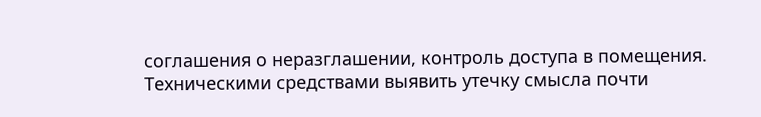соглашения о неразглашении, контроль доступа в помещения. Техническими средствами выявить утечку смысла почти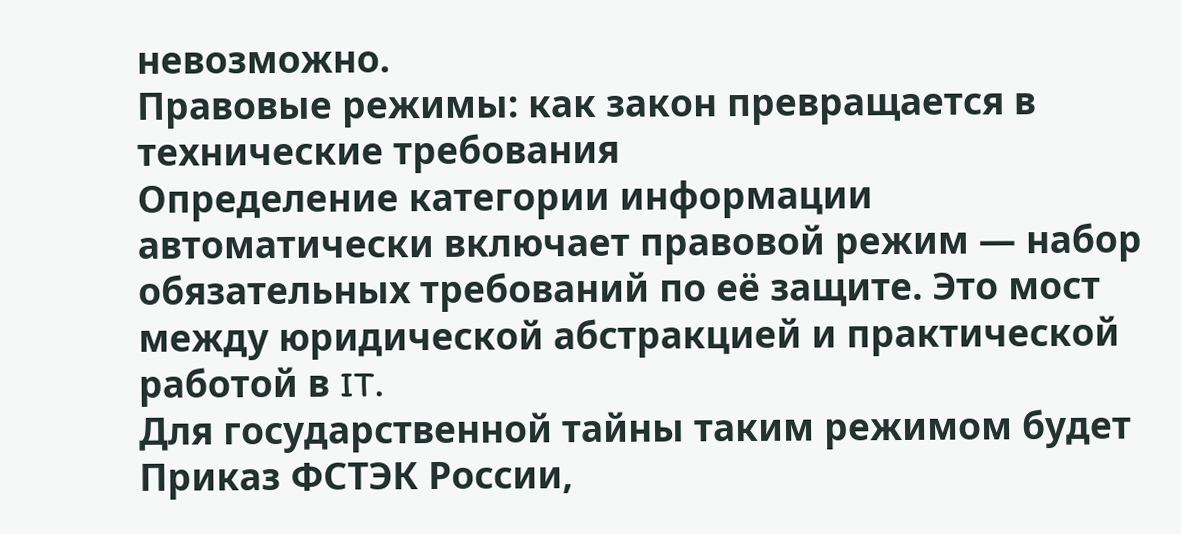невозможно.
Правовые режимы: как закон превращается в технические требования
Определение категории информации автоматически включает правовой режим — набор обязательных требований по её защите. Это мост между юридической абстракцией и практической работой в IT.
Для государственной тайны таким режимом будет Приказ ФСТЭК России,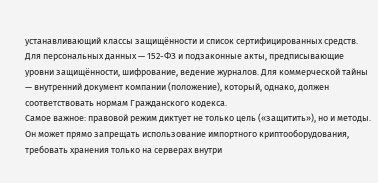устанавливающий классы защищённости и список сертифицированных средств. Для персональных данных — 152-ФЗ и подзаконные акты, предписывающие уровни защищённости, шифрование, ведение журналов. Для коммерческой тайны — внутренний документ компании (положение), который, однако, должен соответствовать нормам Гражданского кодекса.
Самое важное: правовой режим диктует не только цель («защитить»), но и методы. Он может прямо запрещать использование импортного криптооборудования, требовать хранения только на серверах внутри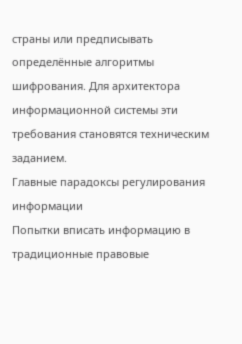страны или предписывать определённые алгоритмы шифрования. Для архитектора информационной системы эти требования становятся техническим заданием.
Главные парадоксы регулирования информации
Попытки вписать информацию в традиционные правовые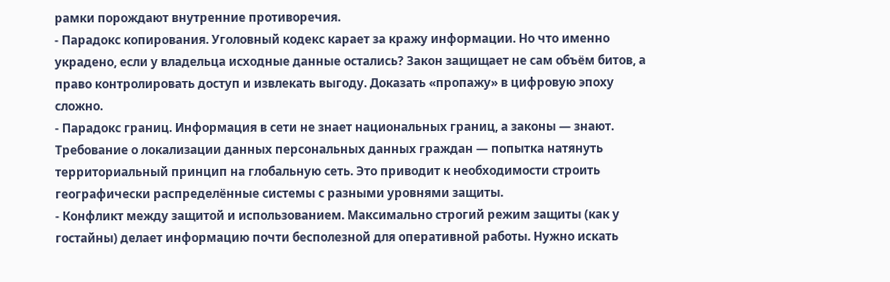рамки порождают внутренние противоречия.
- Парадокс копирования. Уголовный кодекс карает за кражу информации. Но что именно украдено, если у владельца исходные данные остались? Закон защищает не сам объём битов, а право контролировать доступ и извлекать выгоду. Доказать «пропажу» в цифровую эпоху сложно.
- Парадокс границ. Информация в сети не знает национальных границ, а законы — знают. Требование о локализации данных персональных данных граждан — попытка натянуть территориальный принцип на глобальную сеть. Это приводит к необходимости строить географически распределённые системы с разными уровнями защиты.
- Конфликт между защитой и использованием. Максимально строгий режим защиты (как у гостайны) делает информацию почти бесполезной для оперативной работы. Нужно искать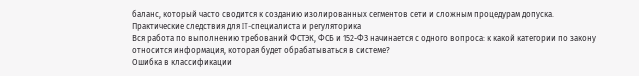баланс, который часто сводится к созданию изолированных сегментов сети и сложным процедурам допуска.
Практические следствия для IT-специалиста и регуляторика
Вся работа по выполнению требований ФСТЭК, ФСБ и 152-ФЗ начинается с одного вопроса: к какой категории по закону относится информация, которая будет обрабатываться в системе?
Ошибка в классификации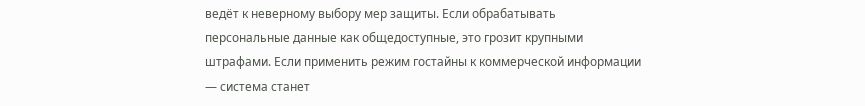ведёт к неверному выбору мер защиты. Если обрабатывать персональные данные как общедоступные, это грозит крупными штрафами. Если применить режим гостайны к коммерческой информации — система станет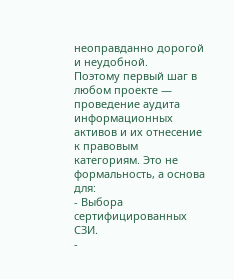неоправданно дорогой и неудобной.
Поэтому первый шаг в любом проекте — проведение аудита информационных активов и их отнесение к правовым категориям. Это не формальность, а основа для:
- Выбора сертифицированных СЗИ.
-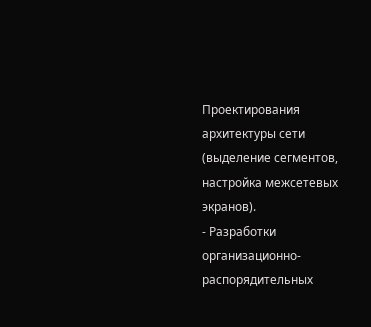Проектирования архитектуры сети (выделение сегментов, настройка межсетевых экранов).
- Разработки организационно-распорядительных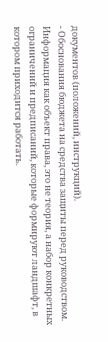документов (положений, инструкций).
- Обоснования бюджета на средства защиты перед руководством.
Информация как объект права, это не теория, а набор конкретных ограничений и предписаний, которые формируют ландшафт, в котором приходится работать.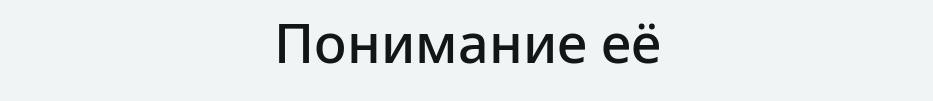Понимание её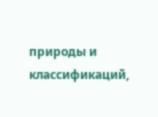природы и классификаций,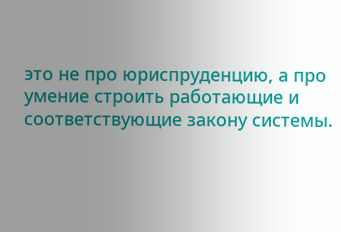это не про юриспруденцию, а про умение строить работающие и соответствующие закону системы.